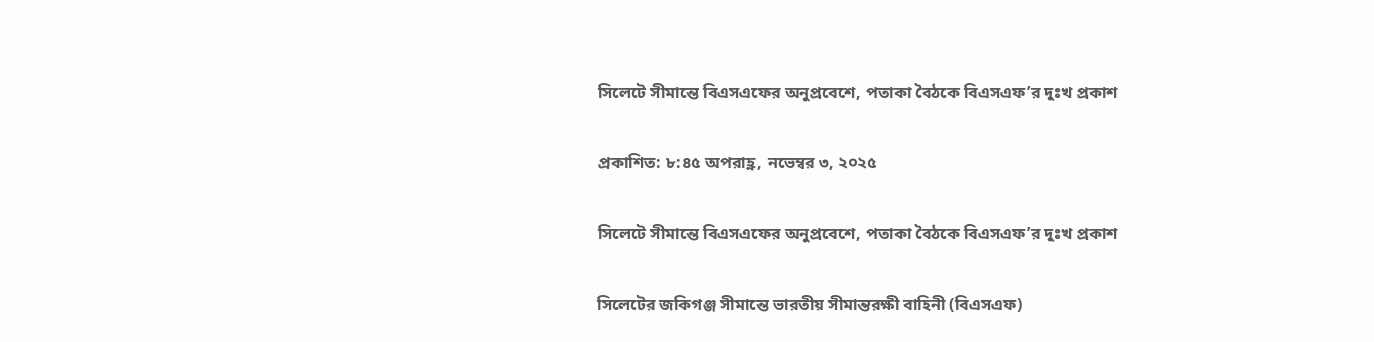সিলেটে সীমান্তে বিএসএফের অনুপ্রবেশে, পতাকা বৈঠকে বিএসএফ’র দুঃখ প্রকাশ

প্রকাশিত: ৮:৪৫ অপরাহ্ণ, নভেম্বর ৩, ২০২৫

সিলেটে সীমান্তে বিএসএফের অনুপ্রবেশে, পতাকা বৈঠকে বিএসএফ’র দুঃখ প্রকাশ

সিলেটের জকিগঞ্জ সীমান্তে ভারতীয় সীমান্তরক্ষী বাহিনী (বিএসএফ)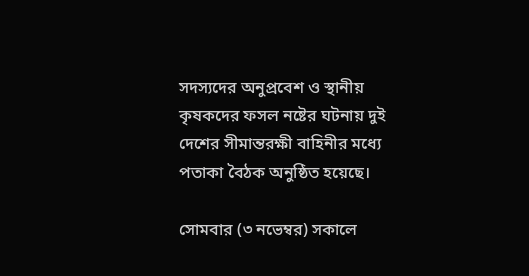সদস্যদের অনুপ্রবেশ ও স্থানীয় কৃষকদের ফসল নষ্টের ঘটনায় দুই দেশের সীমান্তরক্ষী বাহিনীর মধ্যে পতাকা বৈঠক অনুষ্ঠিত হয়েছে।

সোমবার (৩ নভেম্বর) সকালে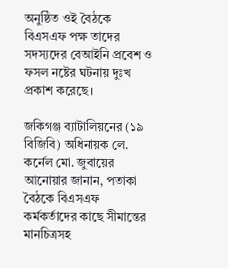অনুষ্ঠিত ওই বৈঠকে বিএসএফ পক্ষ তাদের সদস্যদের বেআইনি প্রবেশ ও ফসল নষ্টের ঘটনায় দুঃখ প্রকাশ করেছে।

জকিগঞ্জ ব্যাটালিয়নের (১৯ বিজিবি) অধিনায়ক লে. কর্নেল মো. জুবায়ের আনোয়ার জানান, পতাকা বৈঠকে বিএসএফ কর্মকর্তাদের কাছে সীমান্তের মানচিত্রসহ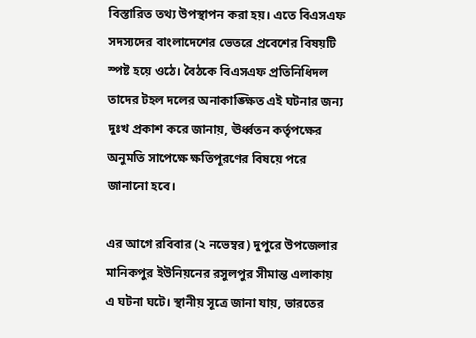বিস্তারিত তথ্য উপস্থাপন করা হয়। এতে বিএসএফ সদস্যদের বাংলাদেশের ভেতরে প্রবেশের বিষয়টি স্পষ্ট হয়ে ওঠে। বৈঠকে বিএসএফ প্রতিনিধিদল তাদের টহল দলের অনাকাঙ্ক্ষিত এই ঘটনার জন্য দুঃখ প্রকাশ করে জানায়, ঊর্ধ্বতন কর্তৃপক্ষের অনুমতি সাপেক্ষে ক্ষতিপূরণের বিষয়ে পরে জানানো হবে।

এর আগে রবিবার (২ নভেম্বর) দুপুরে উপজেলার মানিকপুর ইউনিয়নের রসুলপুর সীমান্ত এলাকায় এ ঘটনা ঘটে। স্থানীয় সূত্রে জানা যায়, ভারতের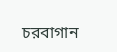চরবাগান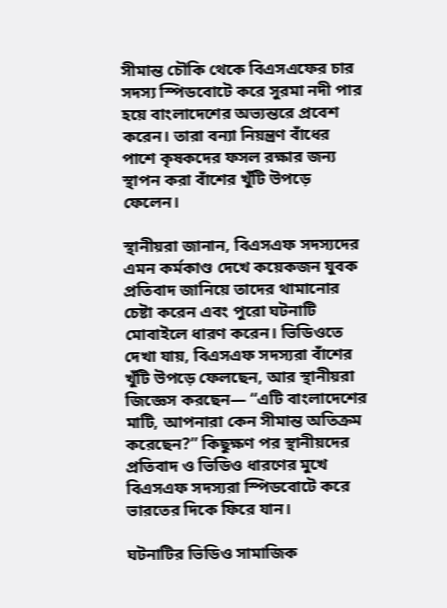সীমান্ত চৌকি থেকে বিএসএফের চার সদস্য স্পিডবোটে করে সুরমা নদী পার হয়ে বাংলাদেশের অভ্যন্তরে প্রবেশ করেন। তারা বন্যা নিয়ন্ত্রণ বাঁধের পাশে কৃষকদের ফসল রক্ষার জন্য স্থাপন করা বাঁশের খুঁটি উপড়ে ফেলেন।

স্থানীয়রা জানান, বিএসএফ সদস্যদের এমন কর্মকাণ্ড দেখে কয়েকজন যুবক প্রতিবাদ জানিয়ে তাদের থামানোর চেষ্টা করেন এবং পুরো ঘটনাটি মোবাইলে ধারণ করেন। ভিডিওতে দেখা যায়, বিএসএফ সদস্যরা বাঁশের খুঁটি উপড়ে ফেলছেন, আর স্থানীয়রা জিজ্ঞেস করছেন— “এটি বাংলাদেশের মাটি, আপনারা কেন সীমান্ত অতিক্রম করেছেন?” কিছুক্ষণ পর স্থানীয়দের প্রতিবাদ ও ভিডিও ধারণের মুখে বিএসএফ সদস্যরা স্পিডবোটে করে ভারতের দিকে ফিরে যান।

ঘটনাটির ভিডিও সামাজিক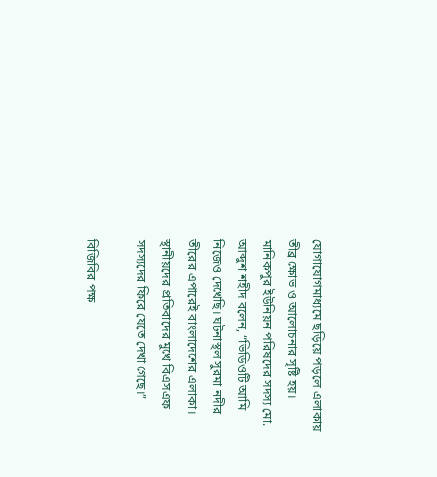যোগাযোগমাধ্যমে ছড়িয়ে পড়লে এলাকায় তীব্র ক্ষোভ ও আলোচনার সৃষ্টি হয়। মানিকপুর ইউনিয়ন পরিষদের সদস্য মো. আব্দুশ শহীদ বলেন, “ভিডিওটি আমি নিজেও দেখেছি। ঘটনাস্থল সুরমা নদীর তীরের এপারেই বাংলাদেশের এলাকা। স্থানীয়দের প্রতিবাদের মুখে বিএসএফ সদস্যদের ফিরে যেতে দেখা গেছে।”

বিজিবির পক্ষ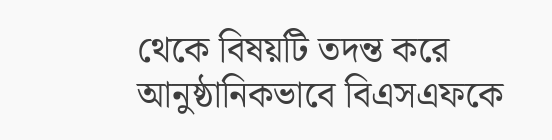থেকে বিষয়টি তদন্ত করে আনুষ্ঠানিকভাবে বিএসএফকে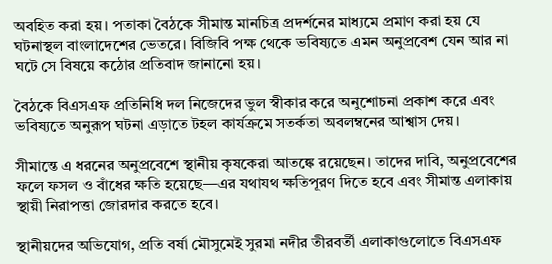অবহিত করা হয়। পতাকা বৈঠকে সীমান্ত মানচিত্র প্রদর্শনের মাধ্যমে প্রমাণ করা হয় যে ঘটনাস্থল বাংলাদেশের ভেতরে। বিজিবি পক্ষ থেকে ভবিষ্যতে এমন অনুপ্রবেশ যেন আর না ঘটে সে বিষয়ে কঠোর প্রতিবাদ জানানো হয়।

বৈঠকে বিএসএফ প্রতিনিধি দল নিজেদের ভুল স্বীকার করে অনুশোচনা প্রকাশ করে এবং ভবিষ্যতে অনুরূপ ঘটনা এড়াতে টহল কার্যক্রমে সতর্কতা অবলম্বনের আশ্বাস দেয়।

সীমান্তে এ ধরনের অনুপ্রবেশে স্থানীয় কৃষকেরা আতঙ্কে রয়েছেন। তাদের দাবি, অনুপ্রবেশের ফলে ফসল ও বাঁধের ক্ষতি হয়েছে—এর যথাযথ ক্ষতিপূরণ দিতে হবে এবং সীমান্ত এলাকায় স্থায়ী নিরাপত্তা জোরদার করতে হবে।

স্থানীয়দের অভিযোগ, প্রতি বর্ষা মৌসুমেই সুরমা নদীর তীরবর্তী এলাকাগুলোতে বিএসএফ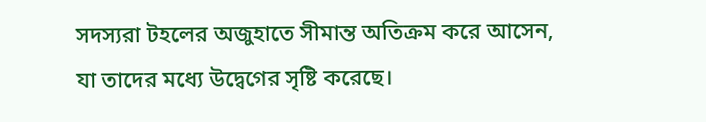সদস্যরা টহলের অজুহাতে সীমান্ত অতিক্রম করে আসেন, যা তাদের মধ্যে উদ্বেগের সৃষ্টি করেছে।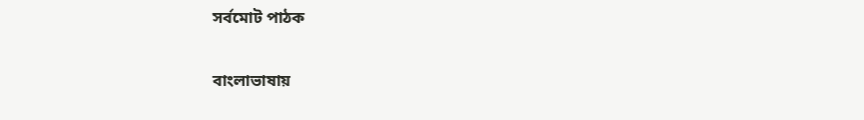সর্বমোট পাঠক


বাংলাভাষায়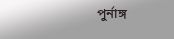পুর্নাঙ্গ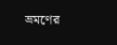ভ্রমণের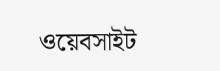ওয়েবসাইট